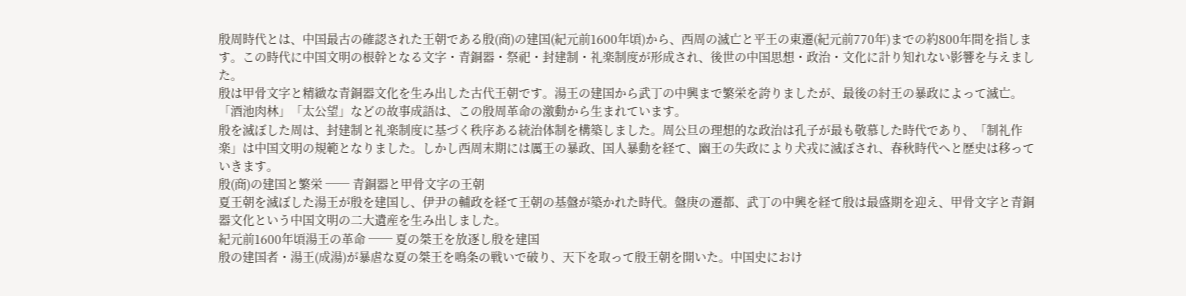殷周時代とは、中国最古の確認された王朝である殷(商)の建国(紀元前1600年頃)から、西周の滅亡と平王の東遷(紀元前770年)までの約800年間を指します。この時代に中国文明の根幹となる文字・青銅器・祭祀・封建制・礼楽制度が形成され、後世の中国思想・政治・文化に計り知れない影響を与えました。
殷は甲骨文字と精緻な青銅器文化を生み出した古代王朝です。湯王の建国から武丁の中興まで繁栄を誇りましたが、最後の紂王の暴政によって滅亡。「酒池肉林」「太公望」などの故事成語は、この殷周革命の激動から生まれています。
殷を滅ぼした周は、封建制と礼楽制度に基づく秩序ある統治体制を構築しました。周公旦の理想的な政治は孔子が最も敬慕した時代であり、「制礼作楽」は中国文明の規範となりました。しかし西周末期には厲王の暴政、国人暴動を経て、幽王の失政により犬戎に滅ぼされ、春秋時代へと歴史は移っていきます。
殷(商)の建国と繁栄 ── 青銅器と甲骨文字の王朝
夏王朝を滅ぼした湯王が殷を建国し、伊尹の輔政を経て王朝の基盤が築かれた時代。盤庚の遷都、武丁の中興を経て殷は最盛期を迎え、甲骨文字と青銅器文化という中国文明の二大遺産を生み出しました。
紀元前1600年頃湯王の革命 ── 夏の桀王を放逐し殷を建国
殷の建国者・湯王(成湯)が暴虐な夏の桀王を鳴条の戦いで破り、天下を取って殷王朝を開いた。中国史におけ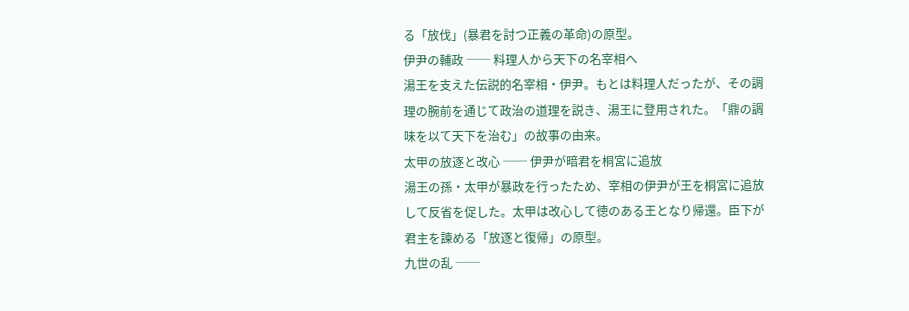る「放伐」(暴君を討つ正義の革命)の原型。
伊尹の輔政 ── 料理人から天下の名宰相へ
湯王を支えた伝説的名宰相・伊尹。もとは料理人だったが、その調理の腕前を通じて政治の道理を説き、湯王に登用された。「鼎の調味を以て天下を治む」の故事の由来。
太甲の放逐と改心 ── 伊尹が暗君を桐宮に追放
湯王の孫・太甲が暴政を行ったため、宰相の伊尹が王を桐宮に追放して反省を促した。太甲は改心して徳のある王となり帰還。臣下が君主を諫める「放逐と復帰」の原型。
九世の乱 ──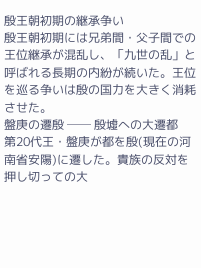殷王朝初期の継承争い
殷王朝初期には兄弟間・父子間での王位継承が混乱し、「九世の乱」と呼ばれる長期の内紛が続いた。王位を巡る争いは殷の国力を大きく消耗させた。
盤庚の遷殷 ── 殷墟への大遷都
第20代王・盤庚が都を殷(現在の河南省安陽)に遷した。貴族の反対を押し切っての大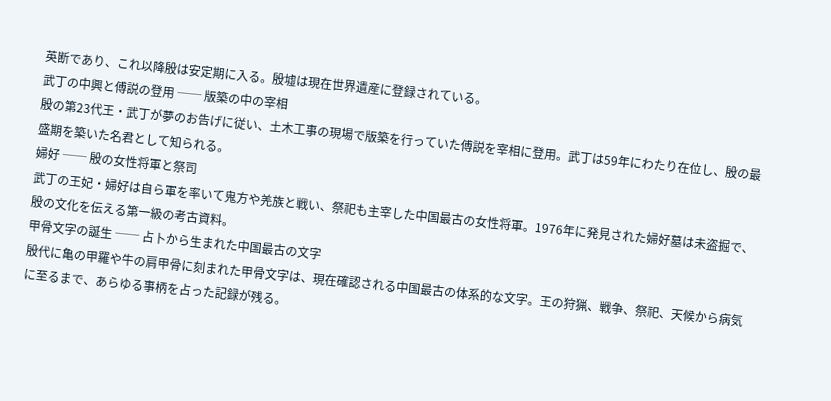英断であり、これ以降殷は安定期に入る。殷墟は現在世界遺産に登録されている。
武丁の中興と傅説の登用 ── 版築の中の宰相
殷の第23代王・武丁が夢のお告げに従い、土木工事の現場で版築を行っていた傅説を宰相に登用。武丁は59年にわたり在位し、殷の最盛期を築いた名君として知られる。
婦好 ── 殷の女性将軍と祭司
武丁の王妃・婦好は自ら軍を率いて鬼方や羌族と戦い、祭祀も主宰した中国最古の女性将軍。1976年に発見された婦好墓は未盗掘で、殷の文化を伝える第一級の考古資料。
甲骨文字の誕生 ── 占卜から生まれた中国最古の文字
殷代に亀の甲羅や牛の肩甲骨に刻まれた甲骨文字は、現在確認される中国最古の体系的な文字。王の狩猟、戦争、祭祀、天候から病気に至るまで、あらゆる事柄を占った記録が残る。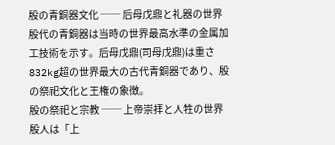殷の青銅器文化 ── 后母戊鼎と礼器の世界
殷代の青銅器は当時の世界最高水準の金属加工技術を示す。后母戊鼎(司母戊鼎)は重さ832kg超の世界最大の古代青銅器であり、殷の祭祀文化と王権の象徴。
殷の祭祀と宗教 ── 上帝崇拝と人牲の世界
殷人は「上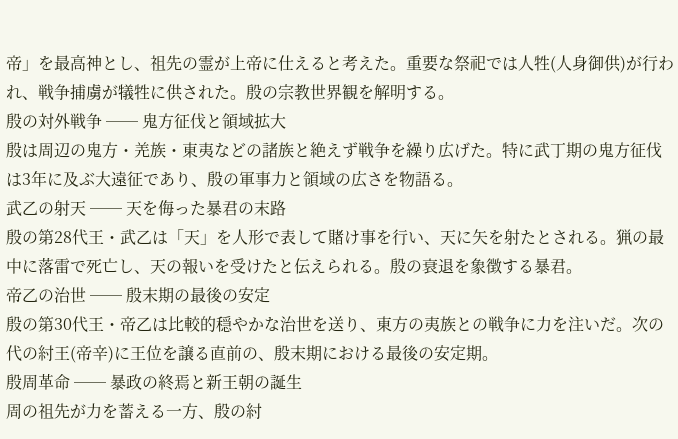帝」を最高神とし、祖先の霊が上帝に仕えると考えた。重要な祭祀では人牲(人身御供)が行われ、戦争捕虜が犠牲に供された。殷の宗教世界観を解明する。
殷の対外戦争 ── 鬼方征伐と領域拡大
殷は周辺の鬼方・羌族・東夷などの諸族と絶えず戦争を繰り広げた。特に武丁期の鬼方征伐は3年に及ぶ大遠征であり、殷の軍事力と領域の広さを物語る。
武乙の射天 ── 天を侮った暴君の末路
殷の第28代王・武乙は「天」を人形で表して賭け事を行い、天に矢を射たとされる。猟の最中に落雷で死亡し、天の報いを受けたと伝えられる。殷の衰退を象徴する暴君。
帝乙の治世 ── 殷末期の最後の安定
殷の第30代王・帝乙は比較的穏やかな治世を送り、東方の夷族との戦争に力を注いだ。次の代の紂王(帝辛)に王位を譲る直前の、殷末期における最後の安定期。
殷周革命 ── 暴政の終焉と新王朝の誕生
周の祖先が力を蓄える一方、殷の紂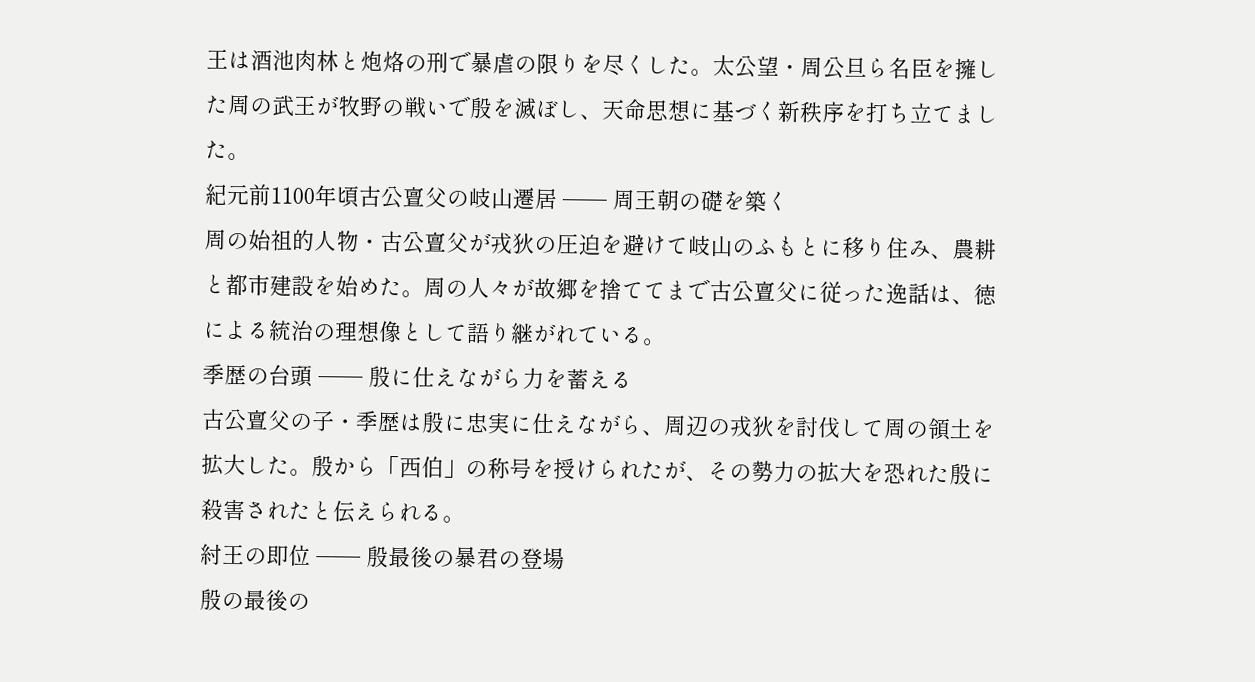王は酒池肉林と炮烙の刑で暴虐の限りを尽くした。太公望・周公旦ら名臣を擁した周の武王が牧野の戦いで殷を滅ぼし、天命思想に基づく新秩序を打ち立てました。
紀元前1100年頃古公亶父の岐山遷居 ── 周王朝の礎を築く
周の始祖的人物・古公亶父が戎狄の圧迫を避けて岐山のふもとに移り住み、農耕と都市建設を始めた。周の人々が故郷を捨ててまで古公亶父に従った逸話は、徳による統治の理想像として語り継がれている。
季歴の台頭 ── 殷に仕えながら力を蓄える
古公亶父の子・季歴は殷に忠実に仕えながら、周辺の戎狄を討伐して周の領土を拡大した。殷から「西伯」の称号を授けられたが、その勢力の拡大を恐れた殷に殺害されたと伝えられる。
紂王の即位 ── 殷最後の暴君の登場
殷の最後の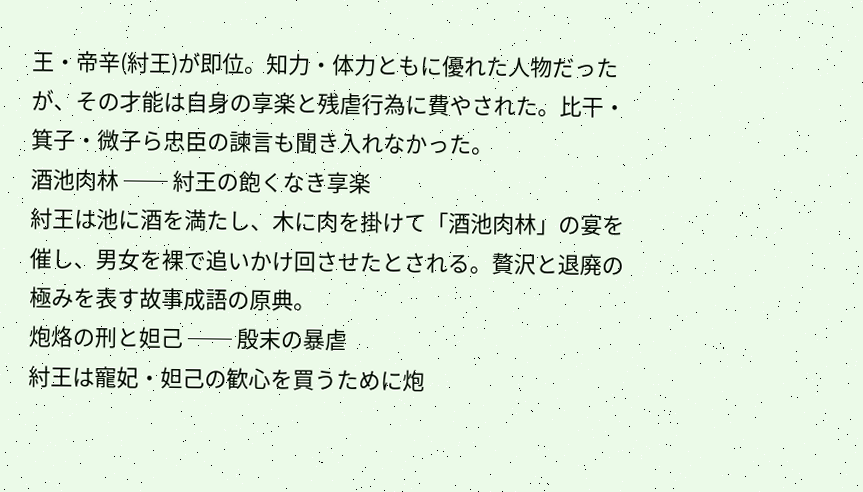王・帝辛(紂王)が即位。知力・体力ともに優れた人物だったが、その才能は自身の享楽と残虐行為に費やされた。比干・箕子・微子ら忠臣の諫言も聞き入れなかった。
酒池肉林 ── 紂王の飽くなき享楽
紂王は池に酒を満たし、木に肉を掛けて「酒池肉林」の宴を催し、男女を裸で追いかけ回させたとされる。贅沢と退廃の極みを表す故事成語の原典。
炮烙の刑と妲己 ── 殷末の暴虐
紂王は寵妃・妲己の歓心を買うために炮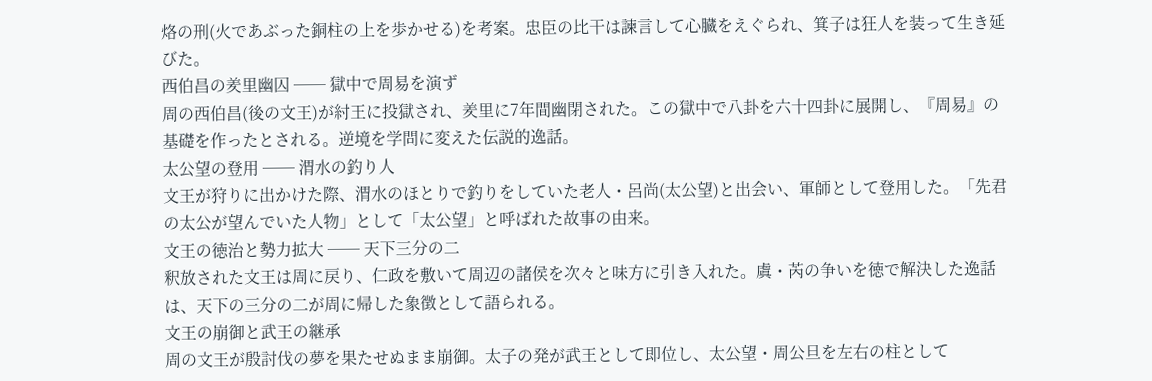烙の刑(火であぶった銅柱の上を歩かせる)を考案。忠臣の比干は諫言して心臓をえぐられ、箕子は狂人を装って生き延びた。
西伯昌の羑里幽囚 ── 獄中で周易を演ず
周の西伯昌(後の文王)が紂王に投獄され、羑里に7年間幽閉された。この獄中で八卦を六十四卦に展開し、『周易』の基礎を作ったとされる。逆境を学問に変えた伝説的逸話。
太公望の登用 ── 渭水の釣り人
文王が狩りに出かけた際、渭水のほとりで釣りをしていた老人・呂尚(太公望)と出会い、軍師として登用した。「先君の太公が望んでいた人物」として「太公望」と呼ばれた故事の由来。
文王の徳治と勢力拡大 ── 天下三分の二
釈放された文王は周に戻り、仁政を敷いて周辺の諸侯を次々と味方に引き入れた。虞・芮の争いを徳で解決した逸話は、天下の三分の二が周に帰した象徴として語られる。
文王の崩御と武王の継承
周の文王が殷討伐の夢を果たせぬまま崩御。太子の発が武王として即位し、太公望・周公旦を左右の柱として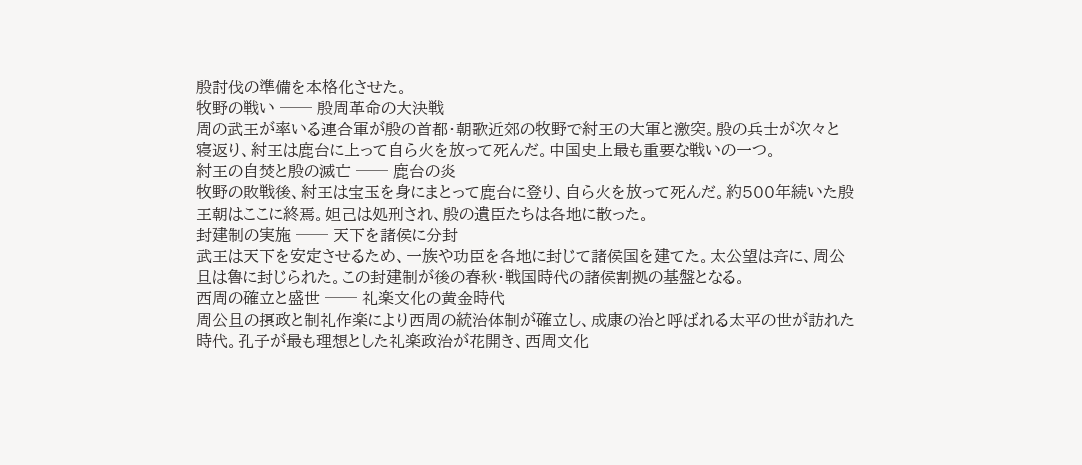殷討伐の準備を本格化させた。
牧野の戦い ── 殷周革命の大決戦
周の武王が率いる連合軍が殷の首都・朝歌近郊の牧野で紂王の大軍と激突。殷の兵士が次々と寝返り、紂王は鹿台に上って自ら火を放って死んだ。中国史上最も重要な戦いの一つ。
紂王の自焚と殷の滅亡 ── 鹿台の炎
牧野の敗戦後、紂王は宝玉を身にまとって鹿台に登り、自ら火を放って死んだ。約500年続いた殷王朝はここに終焉。妲己は処刑され、殷の遺臣たちは各地に散った。
封建制の実施 ── 天下を諸侯に分封
武王は天下を安定させるため、一族や功臣を各地に封じて諸侯国を建てた。太公望は斉に、周公旦は魯に封じられた。この封建制が後の春秋・戦国時代の諸侯割拠の基盤となる。
西周の確立と盛世 ── 礼楽文化の黄金時代
周公旦の摂政と制礼作楽により西周の統治体制が確立し、成康の治と呼ばれる太平の世が訪れた時代。孔子が最も理想とした礼楽政治が花開き、西周文化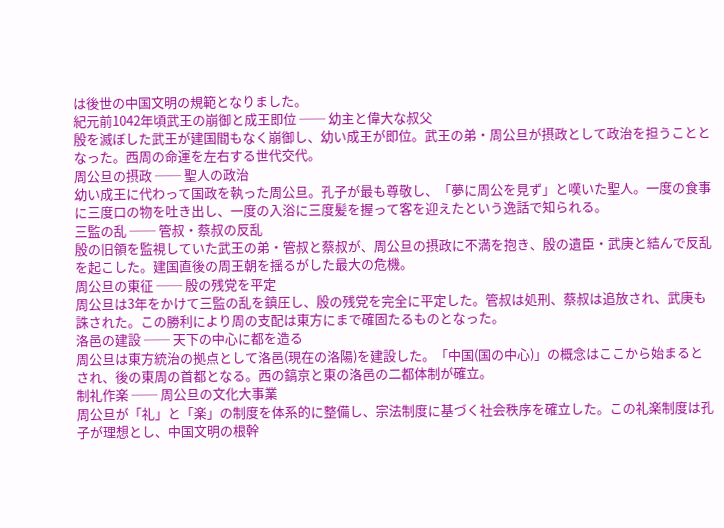は後世の中国文明の規範となりました。
紀元前1042年頃武王の崩御と成王即位 ── 幼主と偉大な叔父
殷を滅ぼした武王が建国間もなく崩御し、幼い成王が即位。武王の弟・周公旦が摂政として政治を担うこととなった。西周の命運を左右する世代交代。
周公旦の摂政 ── 聖人の政治
幼い成王に代わって国政を執った周公旦。孔子が最も尊敬し、「夢に周公を見ず」と嘆いた聖人。一度の食事に三度口の物を吐き出し、一度の入浴に三度髪を握って客を迎えたという逸話で知られる。
三監の乱 ── 管叔・蔡叔の反乱
殷の旧領を監視していた武王の弟・管叔と蔡叔が、周公旦の摂政に不満を抱き、殷の遺臣・武庚と結んで反乱を起こした。建国直後の周王朝を揺るがした最大の危機。
周公旦の東征 ── 殷の残党を平定
周公旦は3年をかけて三監の乱を鎮圧し、殷の残党を完全に平定した。管叔は処刑、蔡叔は追放され、武庚も誅された。この勝利により周の支配は東方にまで確固たるものとなった。
洛邑の建設 ── 天下の中心に都を造る
周公旦は東方統治の拠点として洛邑(現在の洛陽)を建設した。「中国(国の中心)」の概念はここから始まるとされ、後の東周の首都となる。西の鎬京と東の洛邑の二都体制が確立。
制礼作楽 ── 周公旦の文化大事業
周公旦が「礼」と「楽」の制度を体系的に整備し、宗法制度に基づく社会秩序を確立した。この礼楽制度は孔子が理想とし、中国文明の根幹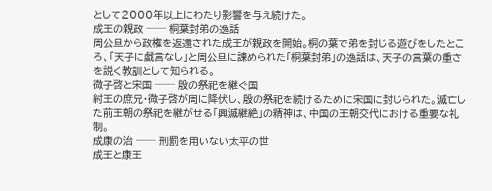として2000年以上にわたり影響を与え続けた。
成王の親政 ── 桐葉封弟の逸話
周公旦から政権を返還された成王が親政を開始。桐の葉で弟を封じる遊びをしたところ、「天子に戯言なし」と周公旦に諫められた「桐葉封弟」の逸話は、天子の言葉の重さを説く教訓として知られる。
微子啓と宋国 ── 殷の祭祀を継ぐ国
紂王の庶兄・微子啓が周に降伏し、殷の祭祀を続けるために宋国に封じられた。滅亡した前王朝の祭祀を継がせる「興滅継絶」の精神は、中国の王朝交代における重要な礼制。
成康の治 ── 刑罰を用いない太平の世
成王と康王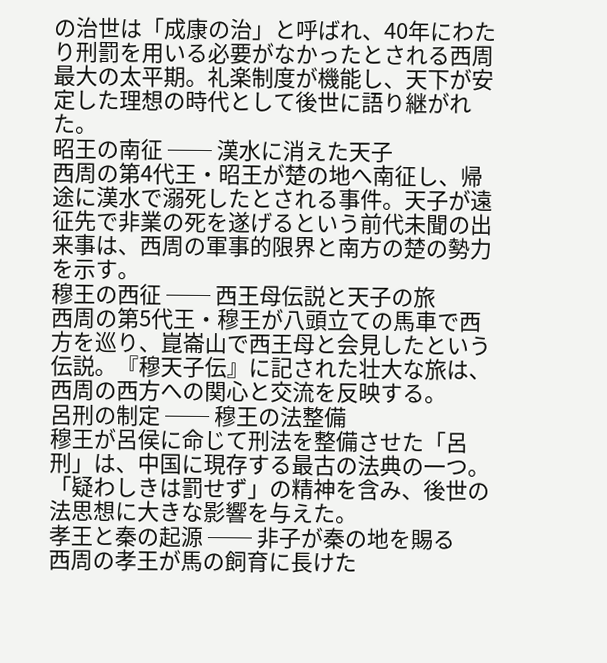の治世は「成康の治」と呼ばれ、40年にわたり刑罰を用いる必要がなかったとされる西周最大の太平期。礼楽制度が機能し、天下が安定した理想の時代として後世に語り継がれた。
昭王の南征 ── 漢水に消えた天子
西周の第4代王・昭王が楚の地へ南征し、帰途に漢水で溺死したとされる事件。天子が遠征先で非業の死を遂げるという前代未聞の出来事は、西周の軍事的限界と南方の楚の勢力を示す。
穆王の西征 ── 西王母伝説と天子の旅
西周の第5代王・穆王が八頭立ての馬車で西方を巡り、崑崙山で西王母と会見したという伝説。『穆天子伝』に記された壮大な旅は、西周の西方への関心と交流を反映する。
呂刑の制定 ── 穆王の法整備
穆王が呂侯に命じて刑法を整備させた「呂刑」は、中国に現存する最古の法典の一つ。「疑わしきは罰せず」の精神を含み、後世の法思想に大きな影響を与えた。
孝王と秦の起源 ── 非子が秦の地を賜る
西周の孝王が馬の飼育に長けた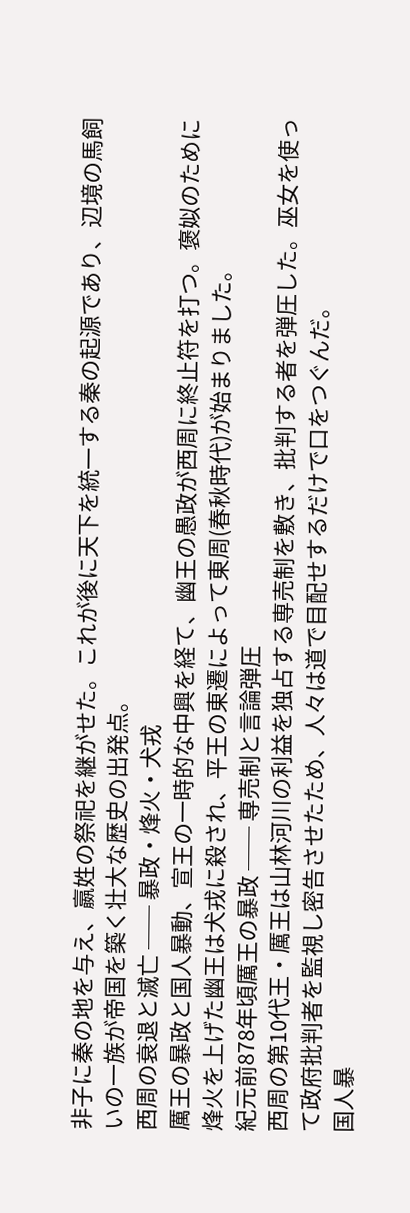非子に秦の地を与え、嬴姓の祭祀を継がせた。これが後に天下を統一する秦の起源であり、辺境の馬飼いの一族が帝国を築く壮大な歴史の出発点。
西周の衰退と滅亡 ── 暴政・烽火・犬戎
厲王の暴政と国人暴動、宣王の一時的な中興を経て、幽王の愚政が西周に終止符を打つ。褒姒のために烽火を上げた幽王は犬戎に殺され、平王の東遷によって東周(春秋時代)が始まりました。
紀元前878年頃厲王の暴政 ── 専売制と言論弾圧
西周の第10代王・厲王は山林河川の利益を独占する専売制を敷き、批判する者を弾圧した。巫女を使って政府批判者を監視し密告させたため、人々は道で目配せするだけで口をつぐんだ。
国人暴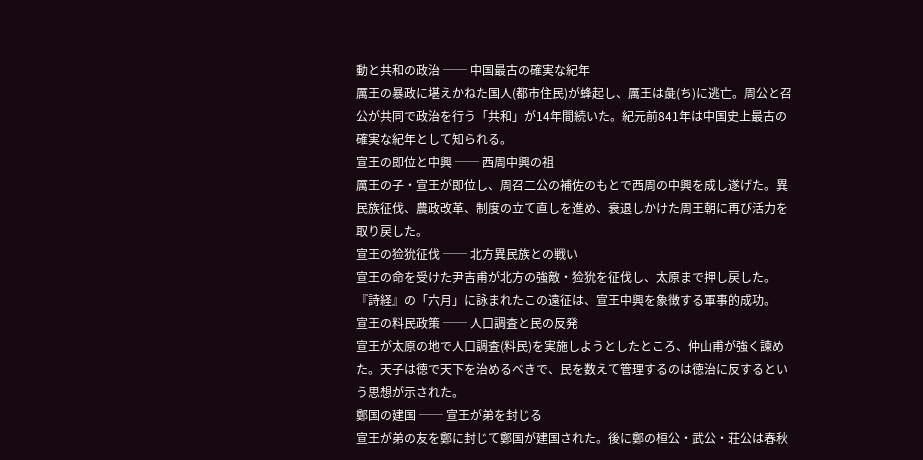動と共和の政治 ── 中国最古の確実な紀年
厲王の暴政に堪えかねた国人(都市住民)が蜂起し、厲王は彘(ち)に逃亡。周公と召公が共同で政治を行う「共和」が14年間続いた。紀元前841年は中国史上最古の確実な紀年として知られる。
宣王の即位と中興 ── 西周中興の祖
厲王の子・宣王が即位し、周召二公の補佐のもとで西周の中興を成し遂げた。異民族征伐、農政改革、制度の立て直しを進め、衰退しかけた周王朝に再び活力を取り戻した。
宣王の猃狁征伐 ── 北方異民族との戦い
宣王の命を受けた尹吉甫が北方の強敵・猃狁を征伐し、太原まで押し戻した。『詩経』の「六月」に詠まれたこの遠征は、宣王中興を象徴する軍事的成功。
宣王の料民政策 ── 人口調査と民の反発
宣王が太原の地で人口調査(料民)を実施しようとしたところ、仲山甫が強く諫めた。天子は徳で天下を治めるべきで、民を数えて管理するのは徳治に反するという思想が示された。
鄭国の建国 ── 宣王が弟を封じる
宣王が弟の友を鄭に封じて鄭国が建国された。後に鄭の桓公・武公・荘公は春秋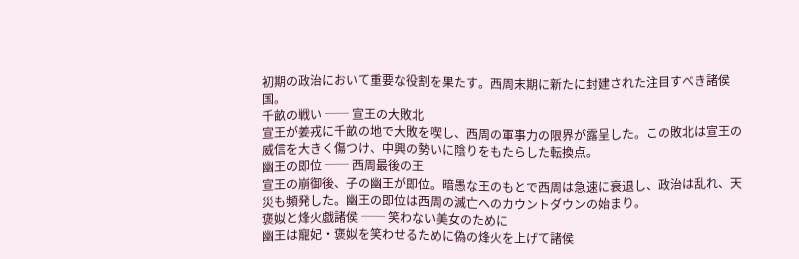初期の政治において重要な役割を果たす。西周末期に新たに封建された注目すべき諸侯国。
千畝の戦い ── 宣王の大敗北
宣王が姜戎に千畝の地で大敗を喫し、西周の軍事力の限界が露呈した。この敗北は宣王の威信を大きく傷つけ、中興の勢いに陰りをもたらした転換点。
幽王の即位 ── 西周最後の王
宣王の崩御後、子の幽王が即位。暗愚な王のもとで西周は急速に衰退し、政治は乱れ、天災も頻発した。幽王の即位は西周の滅亡へのカウントダウンの始まり。
褒姒と烽火戯諸侯 ── 笑わない美女のために
幽王は寵妃・褒姒を笑わせるために偽の烽火を上げて諸侯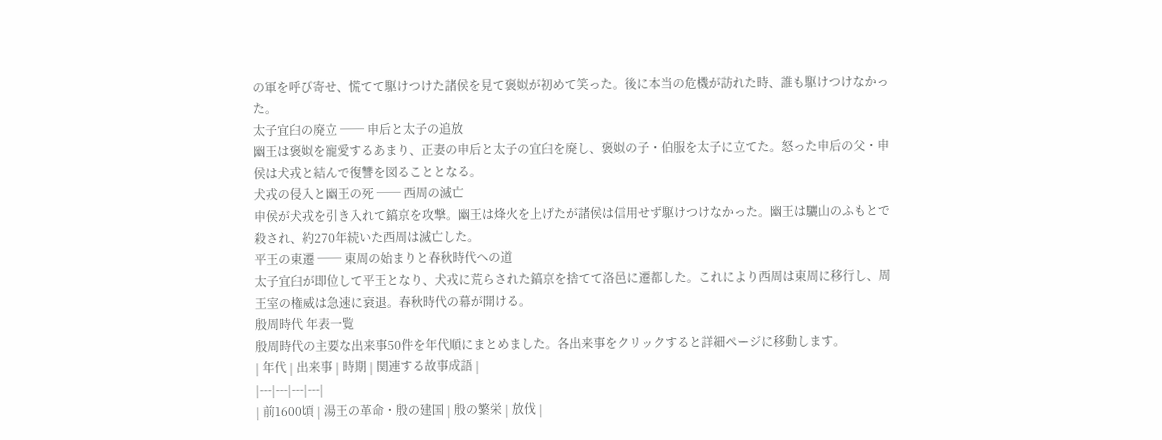の軍を呼び寄せ、慌てて駆けつけた諸侯を見て褒姒が初めて笑った。後に本当の危機が訪れた時、誰も駆けつけなかった。
太子宜臼の廃立 ── 申后と太子の追放
幽王は褒姒を寵愛するあまり、正妻の申后と太子の宜臼を廃し、褒姒の子・伯服を太子に立てた。怒った申后の父・申侯は犬戎と結んで復讐を図ることとなる。
犬戎の侵入と幽王の死 ── 西周の滅亡
申侯が犬戎を引き入れて鎬京を攻撃。幽王は烽火を上げたが諸侯は信用せず駆けつけなかった。幽王は驪山のふもとで殺され、約270年続いた西周は滅亡した。
平王の東遷 ── 東周の始まりと春秋時代への道
太子宜臼が即位して平王となり、犬戎に荒らされた鎬京を捨てて洛邑に遷都した。これにより西周は東周に移行し、周王室の権威は急速に衰退。春秋時代の幕が開ける。
殷周時代 年表一覧
殷周時代の主要な出来事50件を年代順にまとめました。各出来事をクリックすると詳細ページに移動します。
| 年代 | 出来事 | 時期 | 関連する故事成語 |
|---|---|---|---|
| 前1600頃 | 湯王の革命・殷の建国 | 殷の繁栄 | 放伐 |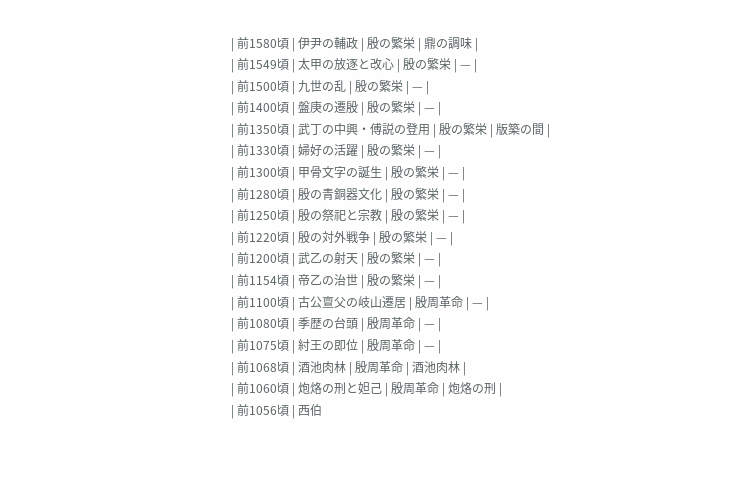| 前1580頃 | 伊尹の輔政 | 殷の繁栄 | 鼎の調味 |
| 前1549頃 | 太甲の放逐と改心 | 殷の繁栄 | — |
| 前1500頃 | 九世の乱 | 殷の繁栄 | — |
| 前1400頃 | 盤庚の遷殷 | 殷の繁栄 | — |
| 前1350頃 | 武丁の中興・傅説の登用 | 殷の繁栄 | 版築の間 |
| 前1330頃 | 婦好の活躍 | 殷の繁栄 | — |
| 前1300頃 | 甲骨文字の誕生 | 殷の繁栄 | — |
| 前1280頃 | 殷の青銅器文化 | 殷の繁栄 | — |
| 前1250頃 | 殷の祭祀と宗教 | 殷の繁栄 | — |
| 前1220頃 | 殷の対外戦争 | 殷の繁栄 | — |
| 前1200頃 | 武乙の射天 | 殷の繁栄 | — |
| 前1154頃 | 帝乙の治世 | 殷の繁栄 | — |
| 前1100頃 | 古公亶父の岐山遷居 | 殷周革命 | — |
| 前1080頃 | 季歴の台頭 | 殷周革命 | — |
| 前1075頃 | 紂王の即位 | 殷周革命 | — |
| 前1068頃 | 酒池肉林 | 殷周革命 | 酒池肉林 |
| 前1060頃 | 炮烙の刑と妲己 | 殷周革命 | 炮烙の刑 |
| 前1056頃 | 西伯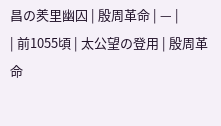昌の羑里幽囚 | 殷周革命 | — |
| 前1055頃 | 太公望の登用 | 殷周革命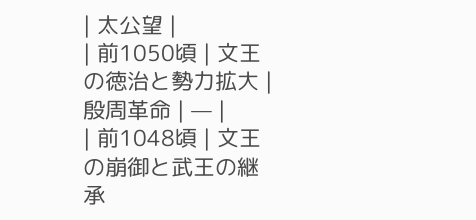| 太公望 |
| 前1050頃 | 文王の徳治と勢力拡大 | 殷周革命 | — |
| 前1048頃 | 文王の崩御と武王の継承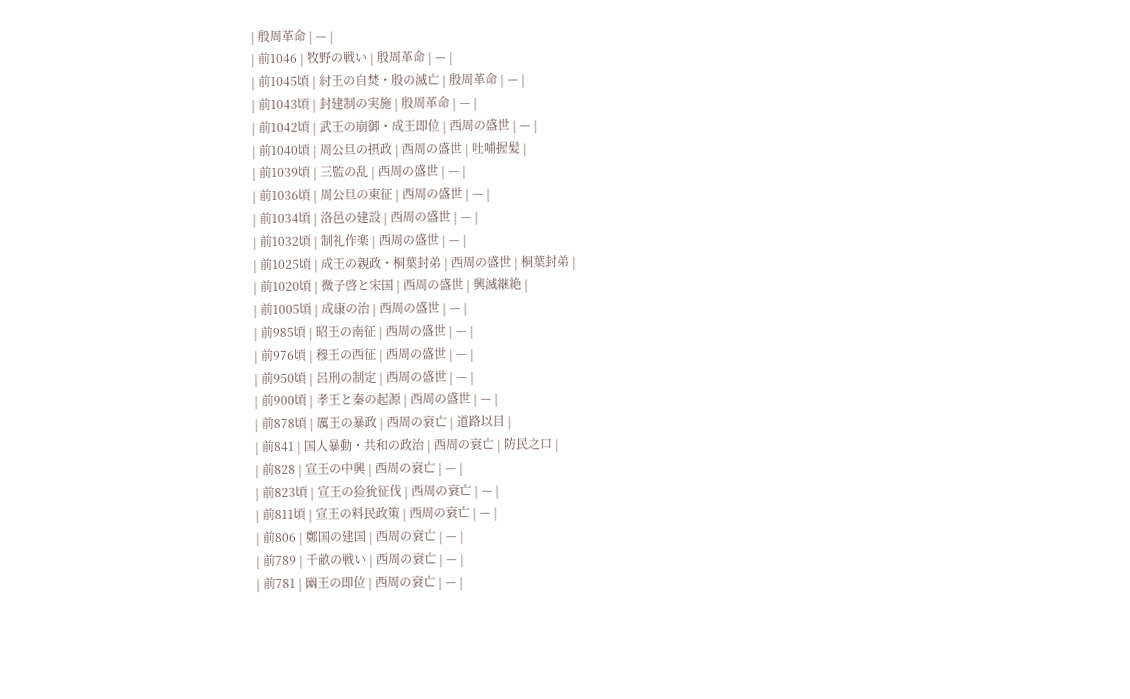| 殷周革命 | — |
| 前1046 | 牧野の戦い | 殷周革命 | — |
| 前1045頃 | 紂王の自焚・殷の滅亡 | 殷周革命 | — |
| 前1043頃 | 封建制の実施 | 殷周革命 | — |
| 前1042頃 | 武王の崩御・成王即位 | 西周の盛世 | — |
| 前1040頃 | 周公旦の摂政 | 西周の盛世 | 吐哺握髪 |
| 前1039頃 | 三監の乱 | 西周の盛世 | — |
| 前1036頃 | 周公旦の東征 | 西周の盛世 | — |
| 前1034頃 | 洛邑の建設 | 西周の盛世 | — |
| 前1032頃 | 制礼作楽 | 西周の盛世 | — |
| 前1025頃 | 成王の親政・桐葉封弟 | 西周の盛世 | 桐葉封弟 |
| 前1020頃 | 微子啓と宋国 | 西周の盛世 | 興滅継絶 |
| 前1005頃 | 成康の治 | 西周の盛世 | — |
| 前985頃 | 昭王の南征 | 西周の盛世 | — |
| 前976頃 | 穆王の西征 | 西周の盛世 | — |
| 前950頃 | 呂刑の制定 | 西周の盛世 | — |
| 前900頃 | 孝王と秦の起源 | 西周の盛世 | — |
| 前878頃 | 厲王の暴政 | 西周の衰亡 | 道路以目 |
| 前841 | 国人暴動・共和の政治 | 西周の衰亡 | 防民之口 |
| 前828 | 宣王の中興 | 西周の衰亡 | — |
| 前823頃 | 宣王の猃狁征伐 | 西周の衰亡 | — |
| 前811頃 | 宣王の料民政策 | 西周の衰亡 | — |
| 前806 | 鄭国の建国 | 西周の衰亡 | — |
| 前789 | 千畝の戦い | 西周の衰亡 | — |
| 前781 | 幽王の即位 | 西周の衰亡 | — |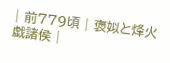| 前779頃 | 褒姒と烽火戯諸侯 |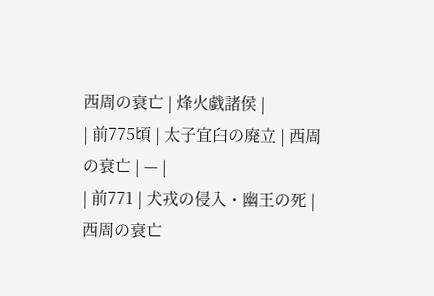西周の衰亡 | 烽火戯諸侯 |
| 前775頃 | 太子宜臼の廃立 | 西周の衰亡 | — |
| 前771 | 犬戎の侵入・幽王の死 | 西周の衰亡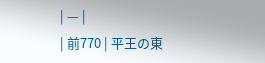| — |
| 前770 | 平王の東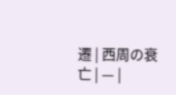遷 | 西周の衰亡 | — |